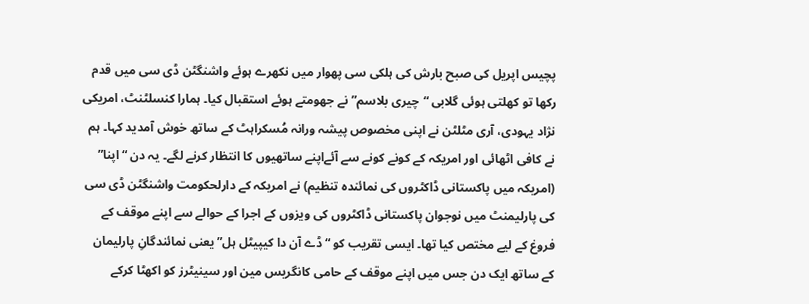پچیس اپریل کی صبح بارش کی ہلکی سی پھوار میں نکھرے ہوئے واشنگٹن ڈی سی میں قدم رکھا تو کھلتی ہوئی گلابی “چیری بلاسم”نے جھومتے ہوئے استقبال کیا۔ ہمارا کنسلٹنٹ، امریکی نژاد یہودی، آری مٹلٹن نے اپنی مخصوص پیشہ ورانہ مُسکراہٹ کے ساتھ خوش آمدید کہا۔ ہم نے کافی اٹھائی اور امریکہ کے کونے کونے سے آئےاپنے ساتھیوں کا انتظار کرنے لگے۔ یہ دن “اپنا” (امریکہ میں پاکستانی ڈاکٹروں کی نمائندہ تنظیم) نے امریکہ کے دارلحکومت واشنگٹن ڈی سی کی پارلیمنٹ میں نوجوان پاکستانی ڈاکٹروں کی ویزوں کے اجرا کے حوالے سے اپنے موقف کے فروغ کے لیے مختص کیا تھا۔ ایسی تقریب کو “ڈے آن دا کیپیٹل ہل” یعنی نمائندگانِ پارلیمان کے ساتھ ایک دن جس میں اپنے موقف کے حامی کانگریس مین اور سینیٹرز کو اکھٹا کرکے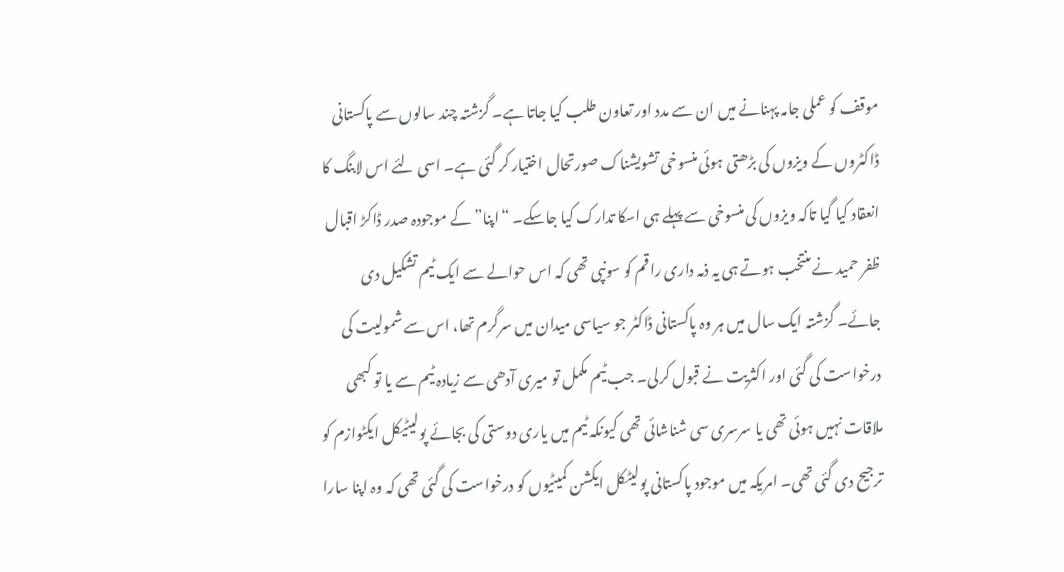موقف کو عملی جامہ پہنانے میں ان سے مدد اور تعاون طلب کیا جاتا ہے۔ گزشتہ چند سالوں سے پاکستانی ڈاکٹروں کے ویزوں کی بڑھتی ہوئی منسوخی تشویشناک صورتحال اختیار کر گئی ہے۔ اسی لئے اس لابنگ کا انعقاد کیا گیا تاکہ ویزوں کی منسوخی سے پہلے ہی اسکا تدارک کیا جاسکے۔ “اپنا” کے موجودہ صدر ڈاکڑ اقبال ظفر حمید نے منتخب ہوتے ہی یہ ذمہ داری راقم کو سونپی تھی کہ اس حوالے سے ایک ٹیم تشکیل دی جائے۔ گزشتہ ایک سال میں ہر وہ پاکستانی ڈاکٹر جو سیاسی میدان میں سرگرم تھا، اس سے شمولیت کی درخواست کی گئی اور اکثریت نے قبول کرلی۔ جب ٹیم مکمل تو میری آدھی سے زیادہ ٹیم سے یا تو کبھی ملاقات نہیں ہوئی تھی یا سرسری سی شناشائی تھی کیونکہ ٹیم میں یاری دوستی کی بجائے پولیٹیکل ایکٹوازم کو ترجیح دی گئی تھی۔ امریکہ میں موجود پاکستانی پولیٹکل ایکشن کمیٹیوں کو درخواست کی گئی تھی کہ وہ اپنا سارا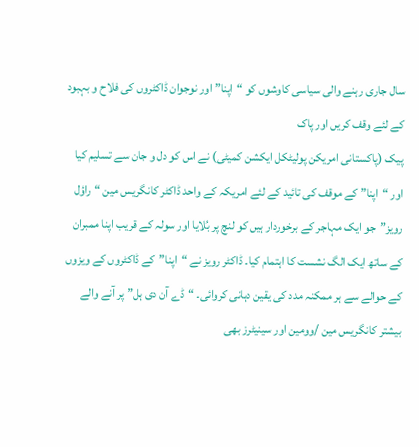سال جاری رہنے والی سیاسی کاوشوں کو “اپنا” اور نوجوان ڈاکٹروں کی فلاح و بہبود کے لئے وقف کریں اور پاک
پیک (پاکستانی امریکن پولیٹکل ایکشن کمیٹی) نے اس کو دل و جان سے تسلیم کیا اور “اپنا” کے موقف کی تائید کے لئے امریکہ کے واحد ڈاکٹر کانگریس مین “راؤل رویز”جو ایک مہاجر کے برخوردار ہیں کو لنچ پر بُلایا اور سولہ کے قریب اپنا ممبران کے ساتھ ایک الگ نشست کا اہتمام کیا۔ ڈاکٹر رویز نے “اپنا”کے ڈاکٹروں کے ویزوں کے حوالے سے ہر ممکنہ مدد کی یقین دہانی کروائی۔ “ڈے آن دی ہل” پر آنے والے بیشتر کانگریس مین /وومین اور سینیٹرز بھی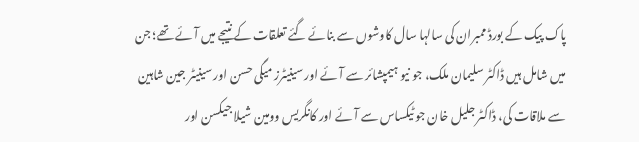پاک پیک کے بورڈ ممبران کی سالہا سال کاوشوں سے بنائے گئے تعلقات کے نتیجے میں آئے تھے؛ جن میں شامل ہیں ڈاکٹر سلیمان ملک، جو نیو ہیمپشائر سے آئے اور سینیٹرز میگی حسن اور سینیٹر جین شاہین سے ملاقات کی، ڈاکٹر جلیل خان جو ٹیکساس سے آئے اور کانگریس وومین شیلا جیکسن اور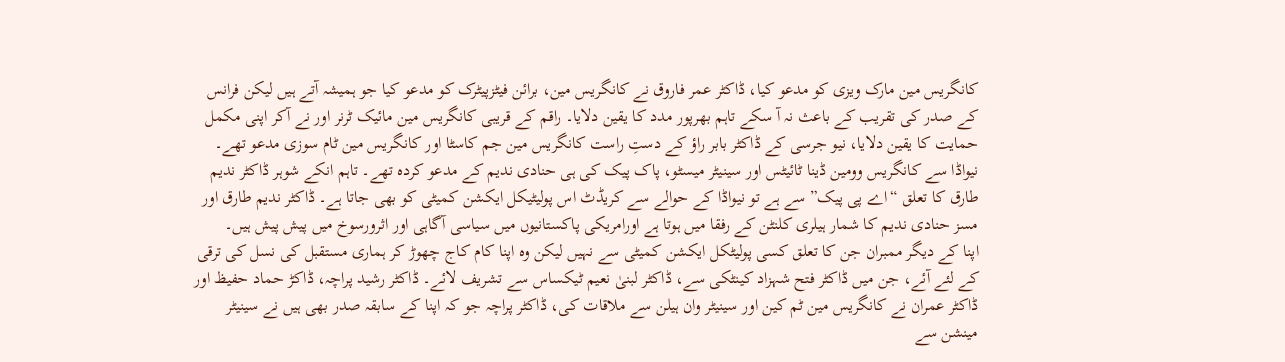کانگریس مین مارک ویزی کو مدعو کیا، ڈاکٹر عمر فاروق نے کانگریس مین، برائن فیٹزپیٹرک کو مدعو کیا جو ہمیشہ آتے ہیں لیکن فرانس کے صدر کی تقریب کے باعث نہ آ سکے تاہم بھرپور مدد کا یقین دلایا۔ راقم کے قریبی کانگریس مین مائیک ٹرنر اور نے آکر اپنی مکمل حمایت کا یقین دلایا، نیو جرسی کے ڈاکٹر بابر راؤ کے دستِ راست کانگریس مین جم کاسٹا اور کانگریس مین ٹام سوزی مدعو تھے۔ نیواڈا سے کانگریس وومین ڈینا ٹائیٹس اور سینیٹر میسٹو، پاک پیک کی ہی حنادی ندیم کے مدعو کردہ تھے۔ تاہم انکے شوہر ڈاکٹر ندیم طارق کا تعلق “اے پی پیک” سے ہے تو نیواڈا کے حوالے سے کریڈٹ اس پولیٹیکل ایکشن کمیٹی کو بھی جاتا ہے۔ ڈاکٹر ندیم طارق اور مسز حنادی ندیم کا شمار ہیلری کلنٹن کے رفقا میں ہوتا ہے اورامریکی پاکستانیوں میں سیاسی آگاہی اور اثرورسوخ میں پیش پیش ہیں۔
اپنا کے دیگر ممبران جن کا تعلق کسی پولیٹکل ایکشن کمیٹی سے نہیں لیکن وہ اپنا کام کاج چھوڑ کر ہماری مستقبل کی نسل کی ترقی کے لئے آئے، جن میں ڈاکٹر فتح شہزاد کینٹکی سے، ڈاکٹر لبنیٰ نعیم ٹیکساس سے تشریف لائے۔ ڈاکٹر رشید پراچہ، ڈاکڑ حماد حفیظ اور ڈاکٹر عمران نے کانگریس مین ٹم کین اور سینیٹر وان ہیلن سے ملاقات کی، ڈاکٹر پراچہ جو کہ اپنا کے سابقہ صدر بھی ہیں نے سینیٹر مینشن سے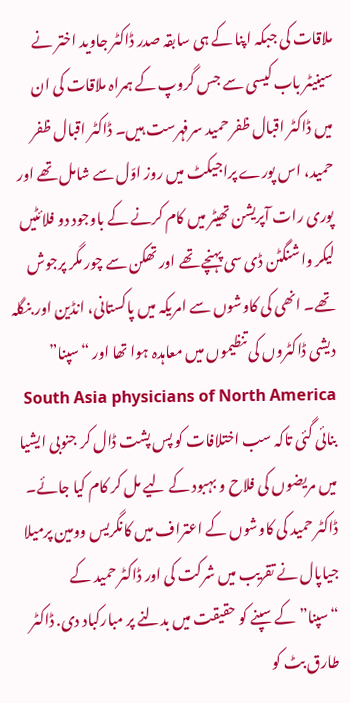ملاقات کی جبکہ اپنا کے ہی سابقہ صدر ڈاکٹر جاوید اختر نے سینیٹر باب کیسی سے جس گروپ کے ہمراہ ملاقات کی ان میں ڈاکٹر اقبال ظفر حمید سرفہرست ہیں۔ ڈاکٹر اقبال ظفر حمید، اس پورے پراجیکٹ میں روز اوّل سے شامل تھے اور پوری رات آپریشن تھیٹر میں کام کرنے کے باوجود دو فلائٹیں لیکر واشنگٹن ڈی سی پہنچے تھے اور تھکن سے چور مگر پرجوش تھے۔ انھی کی کاوشوں سے امریکہ میں پاکستانی، انڈین اور بنگلہ دیشی ڈاکٹروں کی تنظیموں میں معاہدہ ہوا تھا اور “سپنا” South Asia physicians of North America بنائی گئی تاکہ سب اختلافات کو پس پشت ڈال کر جنوبی ایشیا میں مریضوں کی فلاح و بہبود کے لیے مل کر کام کیا جائے۔ ڈاکٹر حمید کی کاوشوں کے اعتراف میں کانگریس وومین پرمیلا جیاپال نے تقریب میں شرکت کی اور ڈاکٹر حمید کے “سپنا”کے سپنے کو حقیقت میں بدلنے پر مبارکباد دی. ڈاکٹر طارق بٹ کو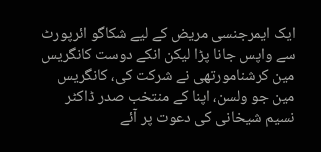ایک ایمرجنسی مریض کے لیے شکاگو ائرپورٹ سے واپس جانا پڑا لیکن انکے دوست کانگریس مین کرشنامورتھی نے شرکت کی، کانگریس مین جو ولسن، اپنا کے منتخب صدر ڈاکٹر نسیم شیخانی کی دعوت پر آئے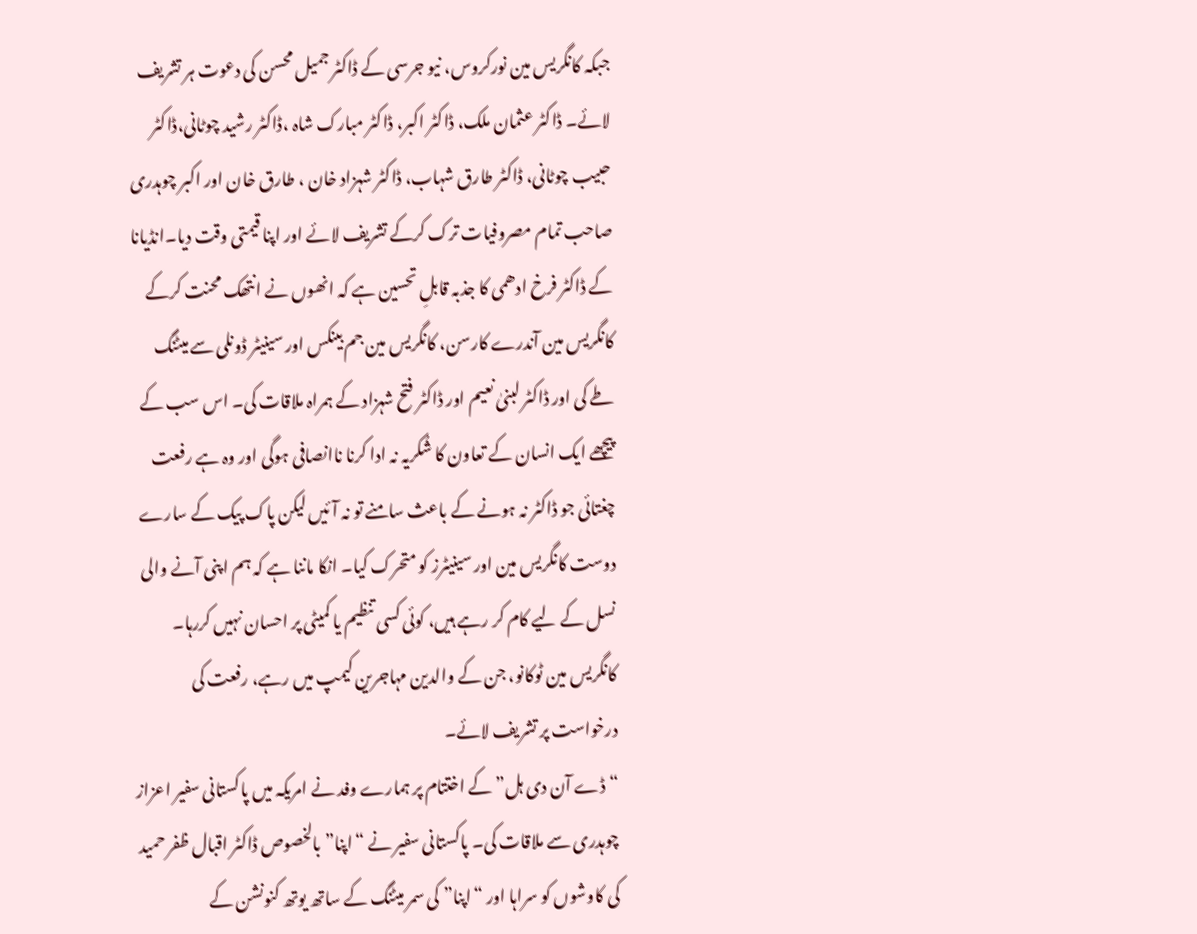جبکہ کانگریس مین نورکروس، نیو جرسی کے ڈاکٹر جمیل محسن کی دعوت ہر تشریف لائے۔ ڈاکٹر عثمان ملک، ڈاکٹر اکبر، ڈاکٹر مبارک شاہ ،ڈاکٹر رشید چوٹانی،ڈاکٹر حبیب چوٹانی، ڈاکٹر طارق شہاب، ڈاکٹر شہزاد خان ، طارق خان اور اکبر چوہدری صاحب تمام مصروفیات ترک کرکے تشریف لائے اور اپنا قیمتی وقت دیا۔انڈیانا کے ڈاکٹر فرخ ادھمی کا جذبہ قابلِ تحسین ہے کہ انھوں نے انتھک محنت کرکے کانگریس مین آندرے کارسن، کانگریس مین جم بینکس اور سینیٹر ڈونلی سے میٹنگ طے کی اور ڈاکٹر لبنیٰ نعیم اور ڈاکٹر فتح شہزاد کے ہمراہ ملاقات کی۔ اس سب کے پیچھے ایک انسان کے تعاون کا شُکریہ نہ ادا کرنا ناانصافی ہوگی اور وہ ہے رفعت چغتائی جو ڈاکٹر نہ ہونے کے باعث سامنے تو نہ آئیں لیکن پاک پیک کے سارے دوست کانگریس مین اور سینیٹرز کو متحرک کیا۔ انکا ماننا ہے کہ ہم اپنی آنے والی نسل کے لیے کام کر رہے ہیں، کوئی کسی تنظیم یا کمیٹی پر احسان نہیں کررہا۔ کانگریس مین ٹوکانو، جن کے والدین مہاجرین کیمپ میں رہے، رفعت کی درخواست پر تشریف لائے۔
“ڈے آن دی ہل” کے اختتام پر ہمارے وفد نے امریکہ میں پاکستانی سفیر اعزاز چوہدری سے ملاقات کی۔ پاکستانی سفیر نے “اپنا” بالخصوص ڈاکٹر اقبال ظفر حمید کی کاوشوں کو سراہا اور “اپنا” کی سمر میٹنگ کے ساتھ یوتھ کنونشن کے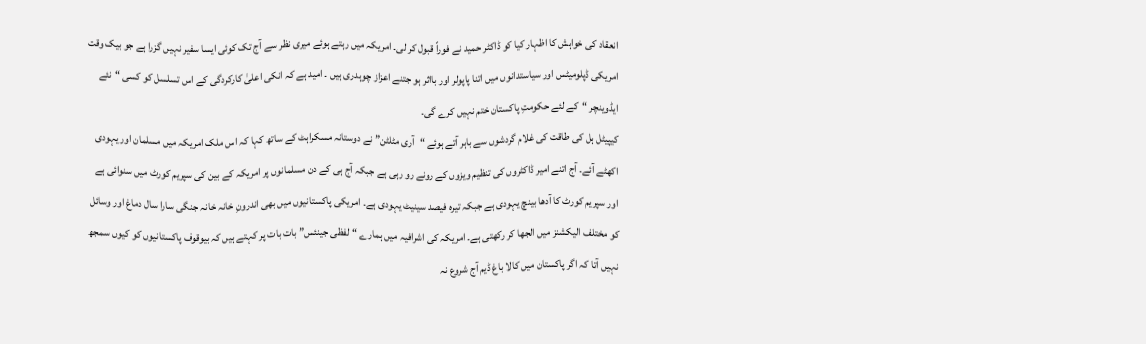انعقاد کی خواہش کا اظہار کیا کو ڈاکٹر حمید نے فوراً قبول کر لی۔ امریکہ میں رہتے ہوئے میری نظر سے آج تک کوئی ایسا سفیر نہیں گزرا ہے جو بیک وقت امریکی ڈپلومیٹس اور سیاستدانوں میں اتنا پاپولر اور بااثر ہو جتنے اعزاز چوہدری ہیں ۔ امید ہے کہ انکی اعلیٰ کارکردگی کے اس تسلسل کو کسی “نئے ایڈوینچر “کے لئے حکومتِ پاکستان ختم نہیں کرے گی۔
کیپیٹل ہل کی طاقت کی غلام گردشوں سے باہر آتے ہوئے “آری مٹلٹن” نے دوستانہ مسکراہٹ کے ساتھ کہا کہ اس ملک امریکہ میں مسلمان اور یہودی اکھٹے آئے۔ آج اتنے امیر ڈاکٹروں کی تنظیم ویزوں کے رونے رو رہی ہے جبکہ آج ہی کے دن مسلمانوں پر امریکہ کے بین کی سپریم کورٹ میں سنوائی ہے اور سپریم کورٹ کا آدھا بینچ یہودی ہے جبکہ تیرہ فیصد سینیٹ یہودی ہے۔ امریکی پاکستانیوں میں بھی اندرونِ خانہ خانہ جنگی سارا سال دماغ اور وسائل کو مختلف الیکشنز میں الجھا کر رکھتی ہے۔ امریکہ کی اشرافیہ میں ہمارے “لفظی جینئس” بات بات پر کہتے ہیں کہ بیوقوف پاکستانیوں کو کیوں سمجھ نہیں آتا کہ اگر پاکستان میں کالا باغ ڈیم آج شروع نہ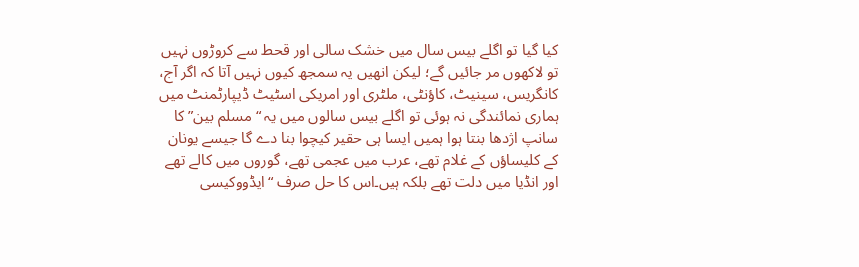کیا گیا تو اگلے بیس سال میں خشک سالی اور قحط سے کروڑوں نہیں تو لاکھوں مر جائیں گے؛ لیکن انھیں یہ سمجھ کیوں نہیں آتا کہ اگر آج، کانگریس، سینیٹ، کاؤنٹی، ملٹری اور امریکی اسٹیٹ ڈیپارٹمنٹ میں ہماری نمائندگی نہ ہوئی تو اگلے بیس سالوں میں یہ “مسلم بین” کا سانپ اژدھا بنتا ہوا ہمیں ایسا ہی حقیر کیچوا بنا دے گا جیسے یونان کے کلیساؤں کے غلام تھے، عرب میں عجمی تھے، گوروں میں کالے تھے اور انڈیا میں دلت تھے بلکہ ہیں۔اس کا حل صرف “ایڈووکیسی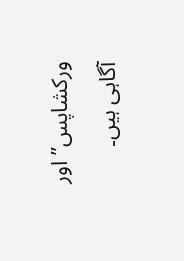ورکشاپس” اور آگاہی ہیں۔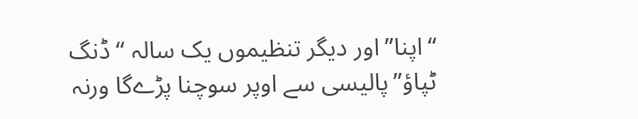“اپنا” اور دیگر تنظیموں یک سالہ “ڈنگ ٹپاؤ”پالیسی سے اوپر سوچنا پڑےگا ورنہ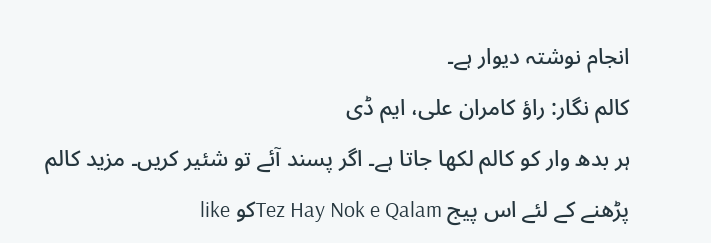انجام نوشتہ دیوار ہے۔
کالم نگار: راؤ کامران علی، ایم ڈی
ہر بدھ وار کو کالم لکھا جاتا ہے۔ اگر پسند آئے تو شئیر کریں۔ مزید کالم پڑھنے کے لئے اس پیج Tez Hay Nok e Qalamکو like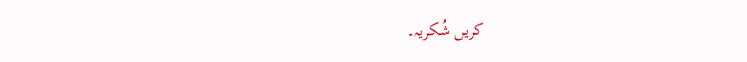کریں شُکریہ۔